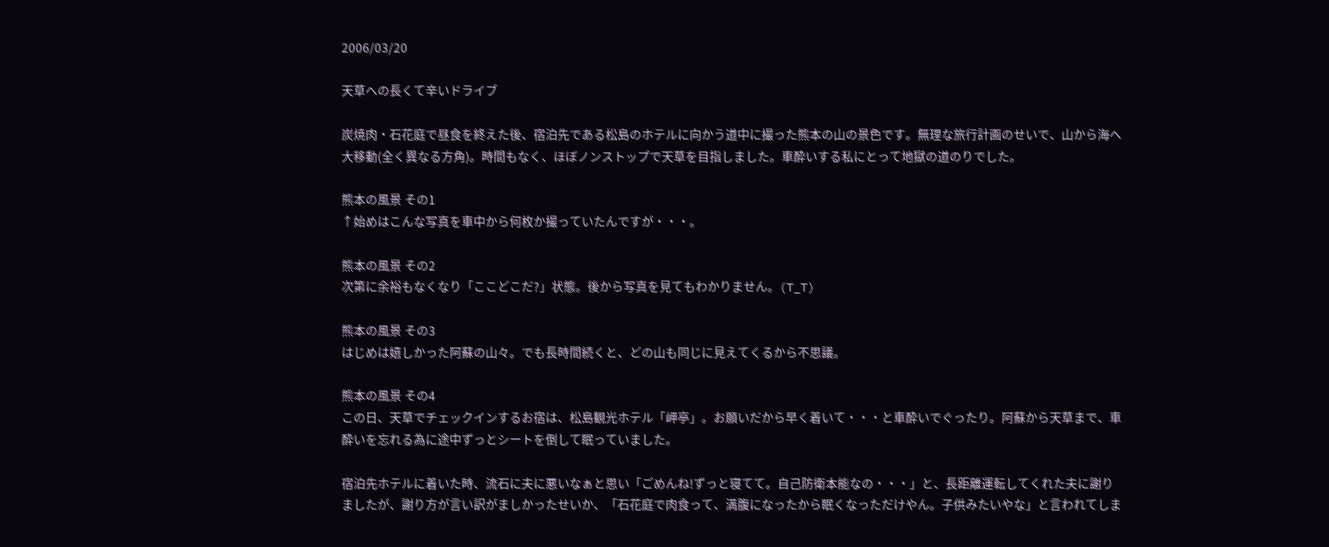2006/03/20

天草への長くて辛いドライブ

炭焼肉・石花庭で昼食を終えた後、宿泊先である松島のホテルに向かう道中に撮った熊本の山の景色です。無理な旅行計画のせいで、山から海へ大移動(全く異なる方角)。時間もなく、ほぼノンストップで天草を目指しました。車酔いする私にとって地獄の道のりでした。

熊本の風景 その1
↑始めはこんな写真を車中から何枚か撮っていたんですが・・・。

熊本の風景 その2
次第に余裕もなくなり「ここどこだ?」状態。後から写真を見てもわかりません。(T_T)

熊本の風景 その3
はじめは嬉しかった阿蘇の山々。でも長時間続くと、どの山も同じに見えてくるから不思議。

熊本の風景 その4
この日、天草でチェックインするお宿は、松島観光ホテル「岬亭」。お願いだから早く着いて・・・と車酔いでぐったり。阿蘇から天草まで、車酔いを忘れる為に途中ずっとシートを倒して眠っていました。

宿泊先ホテルに着いた時、流石に夫に悪いなぁと思い「ごめんね!ずっと寝てて。自己防衛本能なの・・・」と、長距離運転してくれた夫に謝りましたが、謝り方が言い訳がましかったせいか、「石花庭で肉食って、満腹になったから眠くなっただけやん。子供みたいやな」と言われてしま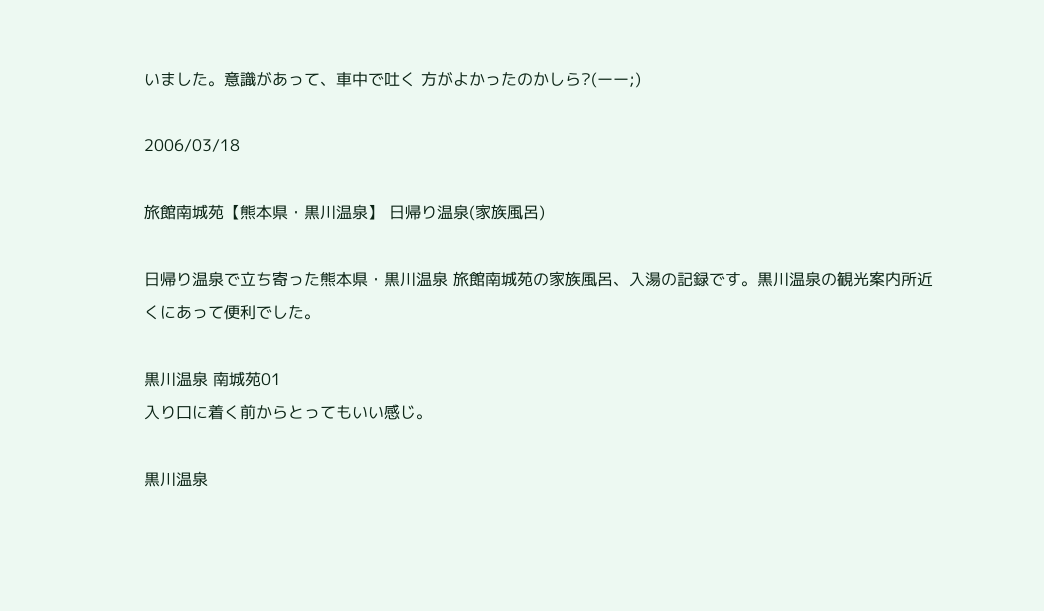いました。意識があって、車中で吐く 方がよかったのかしら?(ーー;)

2006/03/18

旅館南城苑【熊本県・黒川温泉】 日帰り温泉(家族風呂)

日帰り温泉で立ち寄った熊本県・黒川温泉 旅館南城苑の家族風呂、入湯の記録です。黒川温泉の観光案内所近くにあって便利でした。

黒川温泉 南城苑01
入り口に着く前からとってもいい感じ。

黒川温泉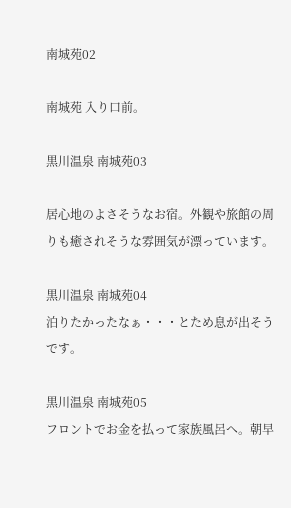南城苑02

南城苑 入り口前。

黒川温泉 南城苑03

居心地のよさそうなお宿。外観や旅館の周りも癒されそうな雰囲気が漂っています。

黒川温泉 南城苑04
泊りたかったなぁ・・・とため息が出そうです。

黒川温泉 南城苑05
フロントでお金を払って家族風呂へ。朝早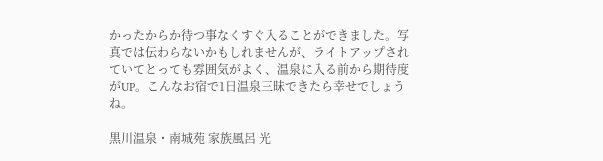かったからか待つ事なくすぐ入ることができました。写真では伝わらないかもしれませんが、ライトアップされていてとっても雰囲気がよく、温泉に入る前から期待度がUP。こんなお宿で1日温泉三昧できたら幸せでしょうね。

黒川温泉・南城苑 家族風呂 光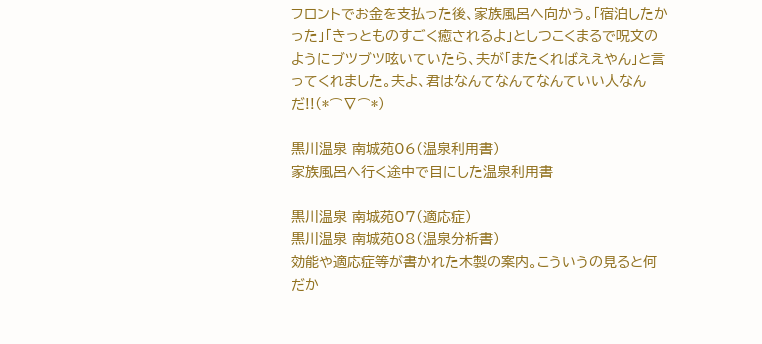フロントでお金を支払った後、家族風呂へ向かう。「宿泊したかった」「きっとものすごく癒されるよ」としつこくまるで呪文のようにブツブツ呟いていたら、夫が「またくればええやん」と言ってくれました。夫よ、君はなんてなんてなんていい人なんだ!!(*⌒∇⌒*)

黒川温泉 南城苑06(温泉利用書)
家族風呂へ行く途中で目にした温泉利用書

黒川温泉 南城苑07(適応症)
黒川温泉 南城苑08(温泉分析書)
効能や適応症等が書かれた木製の案内。こういうの見ると何だか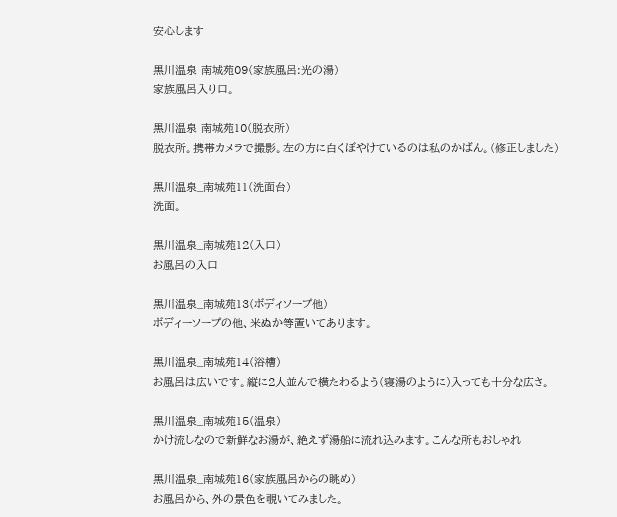安心します

黒川温泉 南城苑09(家族風呂:光の湯)
家族風呂入り口。

黒川温泉 南城苑10(脱衣所)
脱衣所。携帯カメラで撮影。左の方に白くぼやけているのは私のかばん。(修正しました)

黒川温泉_南城苑11(洗面台)
洗面。

黒川温泉_南城苑12(入口)
お風呂の入口

黒川温泉_南城苑13(ボディソープ他)
ボディーソープの他、米ぬか等置いてあります。

黒川温泉_南城苑14(浴槽)
お風呂は広いです。縦に2人並んで横たわるよう(寝湯のように)入っても十分な広さ。

黒川温泉_南城苑15(温泉)
かけ流しなので新鮮なお湯が、絶えず湯船に流れ込みます。こんな所もおしゃれ

黒川温泉_南城苑16(家族風呂からの眺め)
お風呂から、外の景色を覗いてみました。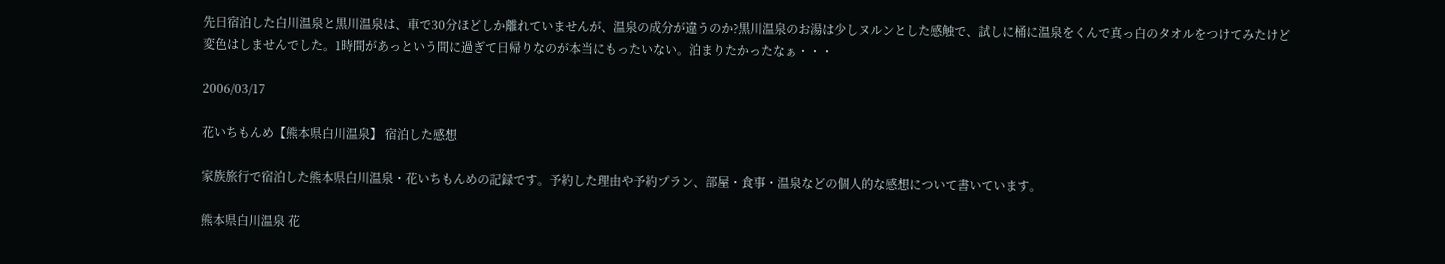先日宿泊した白川温泉と黒川温泉は、車で30分ほどしか離れていませんが、温泉の成分が違うのか?黒川温泉のお湯は少しヌルンとした感触で、試しに桶に温泉をくんで真っ白のタオルをつけてみたけど変色はしませんでした。1時間があっという間に過ぎて日帰りなのが本当にもったいない。泊まりたかったなぁ・・・

2006/03/17

花いちもんめ【熊本県白川温泉】 宿泊した感想

家族旅行で宿泊した熊本県白川温泉・花いちもんめの記録です。予約した理由や予約プラン、部屋・食事・温泉などの個人的な感想について書いています。

熊本県白川温泉 花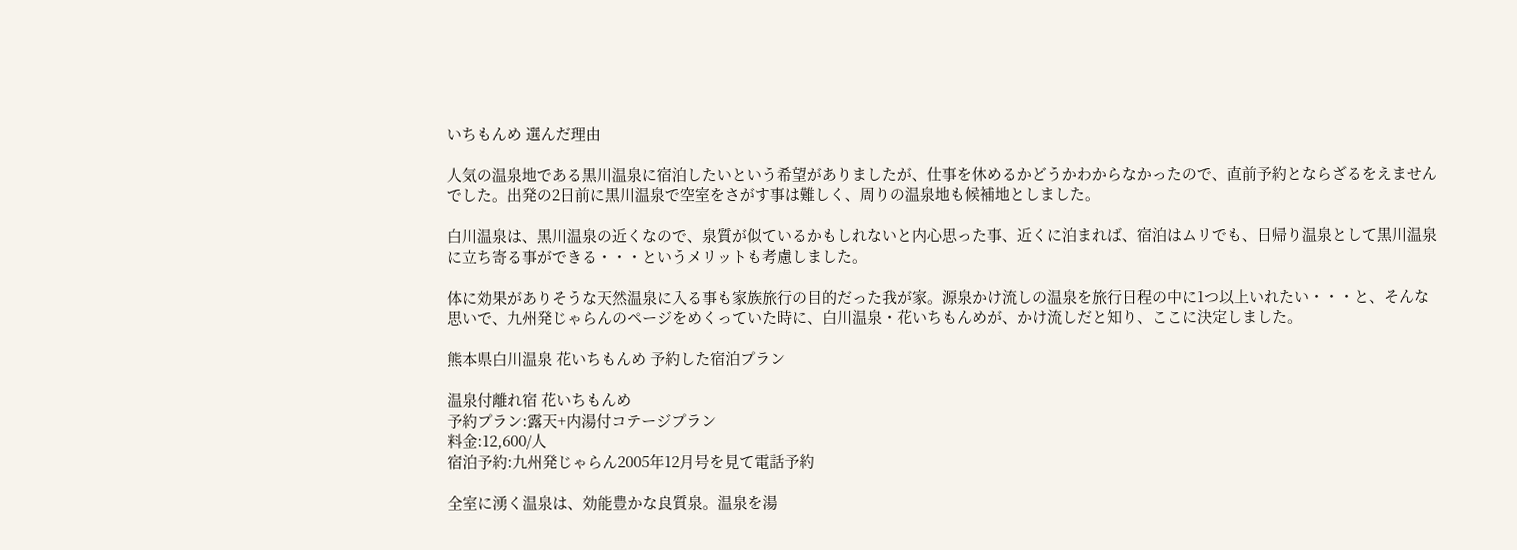いちもんめ 選んだ理由

人気の温泉地である黒川温泉に宿泊したいという希望がありましたが、仕事を休めるかどうかわからなかったので、直前予約とならざるをえませんでした。出発の2日前に黒川温泉で空室をさがす事は難しく、周りの温泉地も候補地としました。

白川温泉は、黒川温泉の近くなので、泉質が似ているかもしれないと内心思った事、近くに泊まれば、宿泊はムリでも、日帰り温泉として黒川温泉に立ち寄る事ができる・・・というメリットも考慮しました。

体に効果がありそうな天然温泉に入る事も家族旅行の目的だった我が家。源泉かけ流しの温泉を旅行日程の中に1つ以上いれたい・・・と、そんな思いで、九州発じゃらんのページをめくっていた時に、白川温泉・花いちもんめが、かけ流しだと知り、ここに決定しました。

熊本県白川温泉 花いちもんめ 予約した宿泊プラン

温泉付離れ宿 花いちもんめ
予約プラン:露天+内湯付コテージプラン
料金:12,600/人
宿泊予約:九州発じゃらん2005年12月号を見て電話予約

全室に湧く温泉は、効能豊かな良質泉。温泉を湯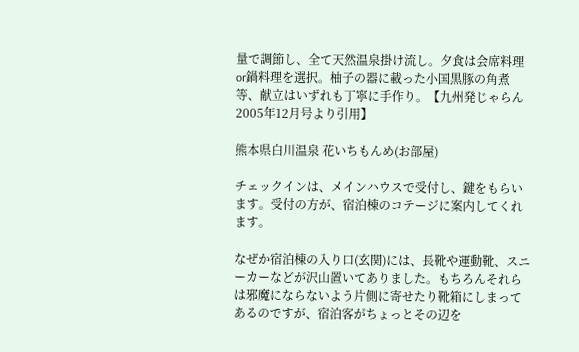量で調節し、全て天然温泉掛け流し。夕食は会席料理or鍋料理を選択。柚子の器に載った小国黒豚の角煮等、献立はいずれも丁寧に手作り。【九州発じゃらん2005年12月号より引用】

熊本県白川温泉 花いちもんめ(お部屋)

チェックインは、メインハウスで受付し、鍵をもらいます。受付の方が、宿泊棟のコテージに案内してくれます。

なぜか宿泊棟の入り口(玄関)には、長靴や運動靴、スニーカーなどが沢山置いてありました。もちろんそれらは邪魔にならないよう片側に寄せたり靴箱にしまってあるのですが、宿泊客がちょっとその辺を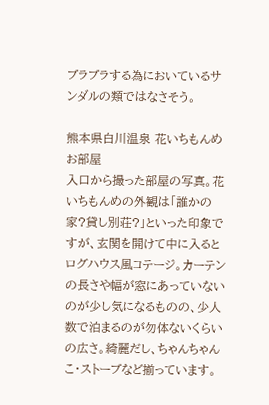ブラブラする為においているサンダルの類ではなさそう。

熊本県白川温泉 花いちもんめお部屋
入口から撮った部屋の写真。花いちもんめの外観は「誰かの家?貸し別荘?」といった印象ですが、玄関を開けて中に入るとログハウス風コテージ。カーテンの長さや幅が窓にあっていないのが少し気になるものの、少人数で泊まるのが勿体ないくらいの広さ。綺麗だし、ちゃんちゃんこ・ストーブなど揃っています。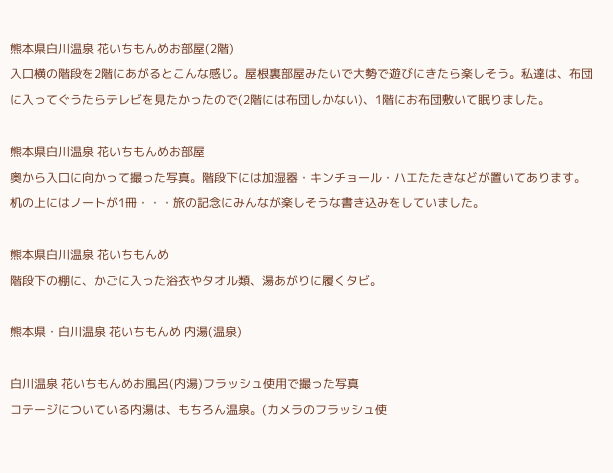熊本県白川温泉 花いちもんめお部屋(2階)
入口横の階段を2階にあがるとこんな感じ。屋根裏部屋みたいで大勢で遊びにきたら楽しそう。私達は、布団に入ってぐうたらテレビを見たかったので(2階には布団しかない)、1階にお布団敷いて眠りました。

熊本県白川温泉 花いちもんめお部屋
奥から入口に向かって撮った写真。階段下には加湿器・キンチョール・ハエたたきなどが置いてあります。机の上にはノートが1冊・・・旅の記念にみんなが楽しそうな書き込みをしていました。

熊本県白川温泉 花いちもんめ
階段下の棚に、かごに入った浴衣やタオル類、湯あがりに履くタビ。

熊本県・白川温泉 花いちもんめ 内湯(温泉)

白川温泉 花いちもんめお風呂(内湯)フラッシュ使用で撮った写真
コテージについている内湯は、もちろん温泉。(カメラのフラッシュ使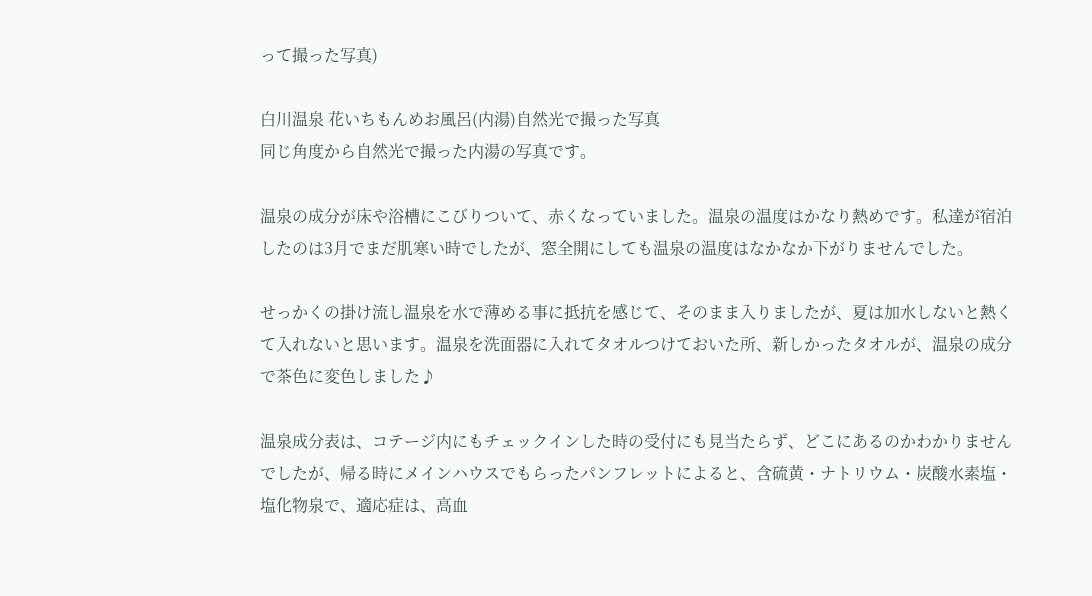って撮った写真)

白川温泉 花いちもんめお風呂(内湯)自然光で撮った写真
同じ角度から自然光で撮った内湯の写真です。

温泉の成分が床や浴槽にこびりついて、赤くなっていました。温泉の温度はかなり熱めです。私達が宿泊したのは3月でまだ肌寒い時でしたが、窓全開にしても温泉の温度はなかなか下がりませんでした。

せっかくの掛け流し温泉を水で薄める事に抵抗を感じて、そのまま入りましたが、夏は加水しないと熱くて入れないと思います。温泉を洗面器に入れてタオルつけておいた所、新しかったタオルが、温泉の成分で茶色に変色しました♪

温泉成分表は、コテージ内にもチェックインした時の受付にも見当たらず、どこにあるのかわかりませんでしたが、帰る時にメインハウスでもらったパンフレットによると、含硫黄・ナトリウム・炭酸水素塩・塩化物泉で、適応症は、高血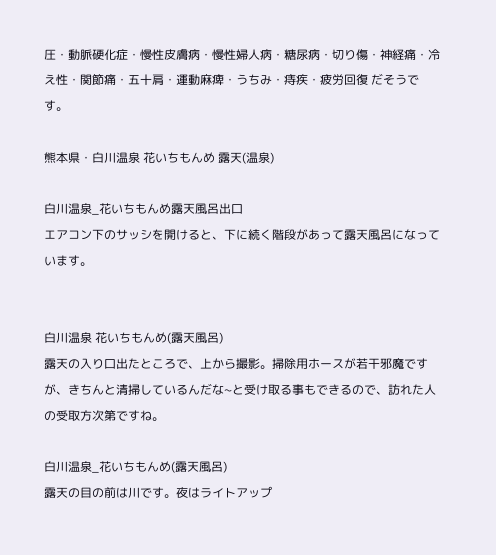圧・動脈硬化症・慢性皮膚病・慢性婦人病・糖尿病・切り傷・神経痛・冷え性・関節痛・五十肩・運動麻痺・うちみ・痔疾・疲労回復 だそうです。

熊本県・白川温泉 花いちもんめ 露天(温泉)

白川温泉_花いちもんめ露天風呂出口
エアコン下のサッシを開けると、下に続く階段があって露天風呂になっています。


白川温泉 花いちもんめ(露天風呂)
露天の入り口出たところで、上から撮影。掃除用ホースが若干邪魔ですが、きちんと清掃しているんだな~と受け取る事もできるので、訪れた人の受取方次第ですね。

白川温泉_花いちもんめ(露天風呂)
露天の目の前は川です。夜はライトアップ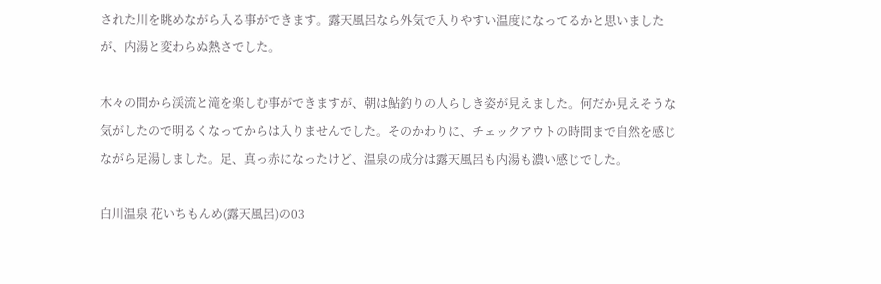された川を眺めながら入る事ができます。露天風呂なら外気で入りやすい温度になってるかと思いましたが、内湯と変わらぬ熱さでした。

木々の間から渓流と滝を楽しむ事ができますが、朝は鮎釣りの人らしき姿が見えました。何だか見えそうな気がしたので明るくなってからは入りませんでした。そのかわりに、チェックアウトの時間まで自然を感じながら足湯しました。足、真っ赤になったけど、温泉の成分は露天風呂も内湯も濃い感じでした。

白川温泉 花いちもんめ(露天風呂)の03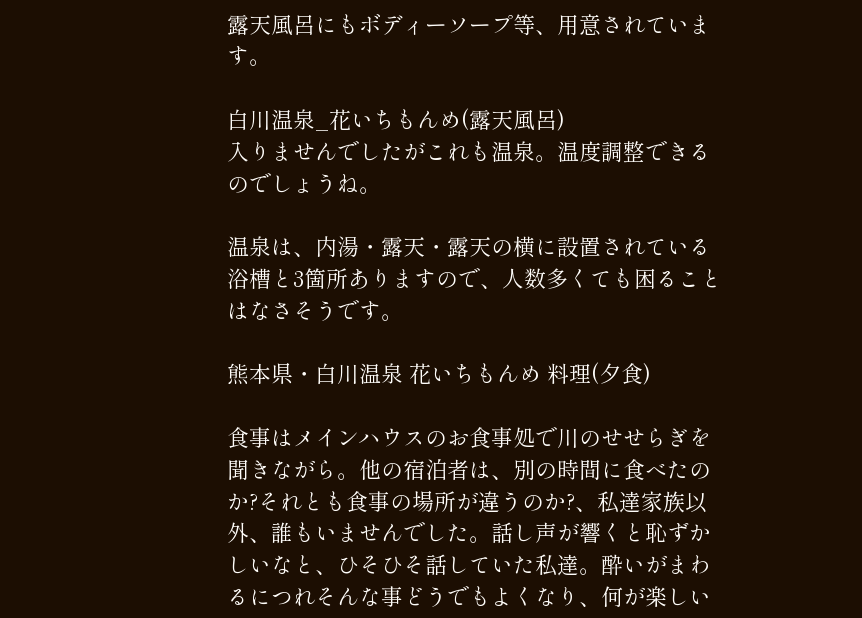露天風呂にもボディーソープ等、用意されています。

白川温泉_花いちもんめ(露天風呂)
入りませんでしたがこれも温泉。温度調整できるのでしょうね。

温泉は、内湯・露天・露天の横に設置されている浴槽と3箇所ありますので、人数多くても困ることはなさそうです。

熊本県・白川温泉 花いちもんめ 料理(夕食)

食事はメインハウスのお食事処で川のせせらぎを聞きながら。他の宿泊者は、別の時間に食べたのか?それとも食事の場所が違うのか?、私達家族以外、誰もいませんでした。話し声が響くと恥ずかしいなと、ひそひそ話していた私達。酔いがまわるにつれそんな事どうでもよくなり、何が楽しい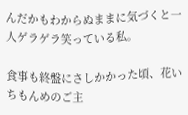んだかもわからぬままに気づくと一人ゲラゲラ笑っている私。

食事も終盤にさしかかった頃、花いちもんめのご主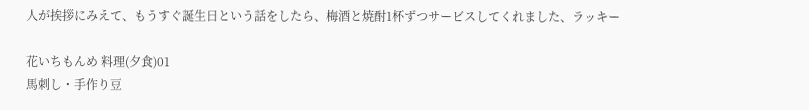人が挨拶にみえて、もうすぐ誕生日という話をしたら、梅酒と焼酎1杯ずつサービスしてくれました、ラッキー

花いちもんめ 料理(夕食)01
馬刺し・手作り豆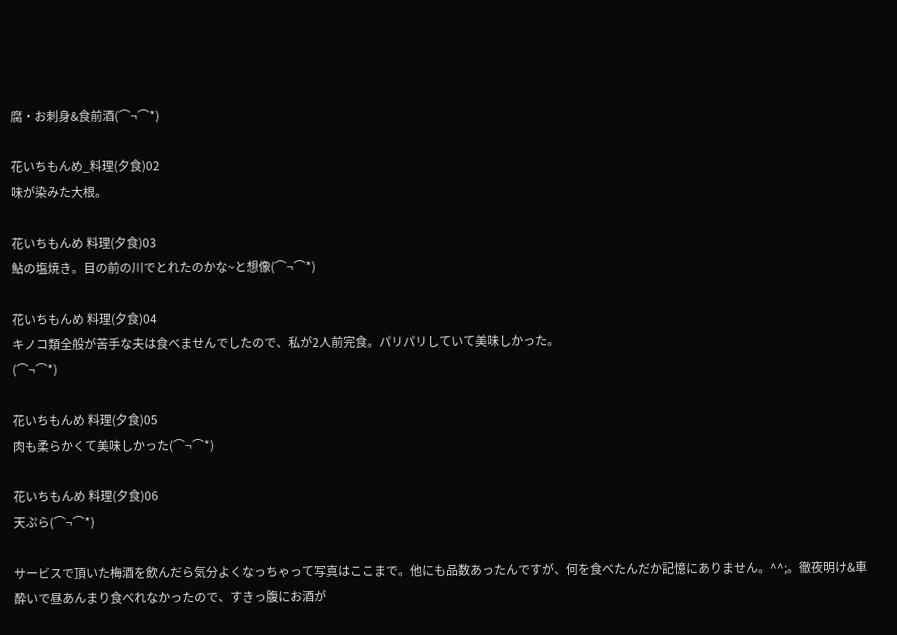腐・お刺身&食前酒(⌒¬⌒*)

花いちもんめ_料理(夕食)02
味が染みた大根。

花いちもんめ 料理(夕食)03
鮎の塩焼き。目の前の川でとれたのかな~と想像(⌒¬⌒*)

花いちもんめ 料理(夕食)04
キノコ類全般が苦手な夫は食べませんでしたので、私が2人前完食。パリパリしていて美味しかった。
(⌒¬⌒*)

花いちもんめ 料理(夕食)05
肉も柔らかくて美味しかった(⌒¬⌒*)

花いちもんめ 料理(夕食)06
天ぷら(⌒¬⌒*)

サービスで頂いた梅酒を飲んだら気分よくなっちゃって写真はここまで。他にも品数あったんですが、何を食べたんだか記憶にありません。^^;。徹夜明け&車酔いで昼あんまり食べれなかったので、すきっ腹にお酒が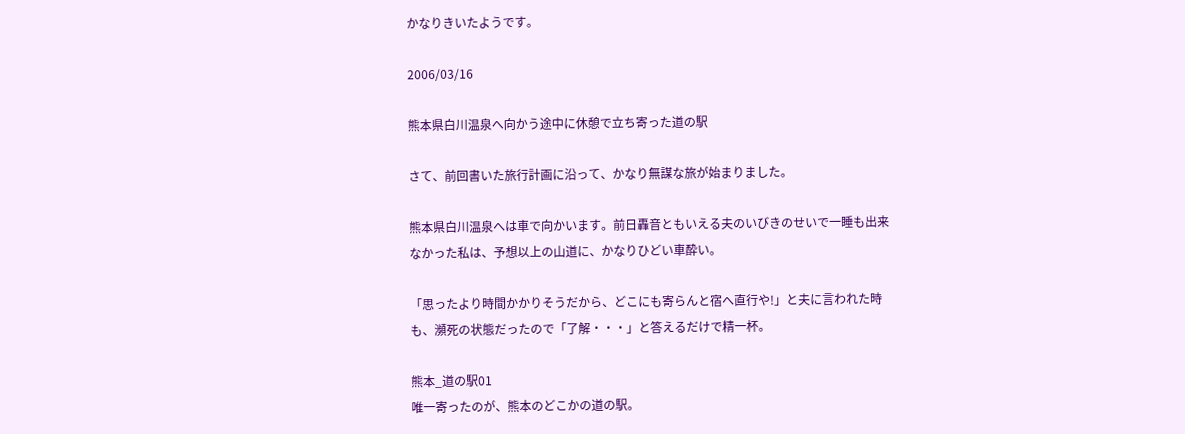かなりきいたようです。

2006/03/16

熊本県白川温泉へ向かう途中に休憩で立ち寄った道の駅

さて、前回書いた旅行計画に沿って、かなり無謀な旅が始まりました。

熊本県白川温泉へは車で向かいます。前日轟音ともいえる夫のいびきのせいで一睡も出来なかった私は、予想以上の山道に、かなりひどい車酔い。

「思ったより時間かかりそうだから、どこにも寄らんと宿へ直行や!」と夫に言われた時も、瀕死の状態だったので「了解・・・」と答えるだけで精一杯。

熊本_道の駅01
唯一寄ったのが、熊本のどこかの道の駅。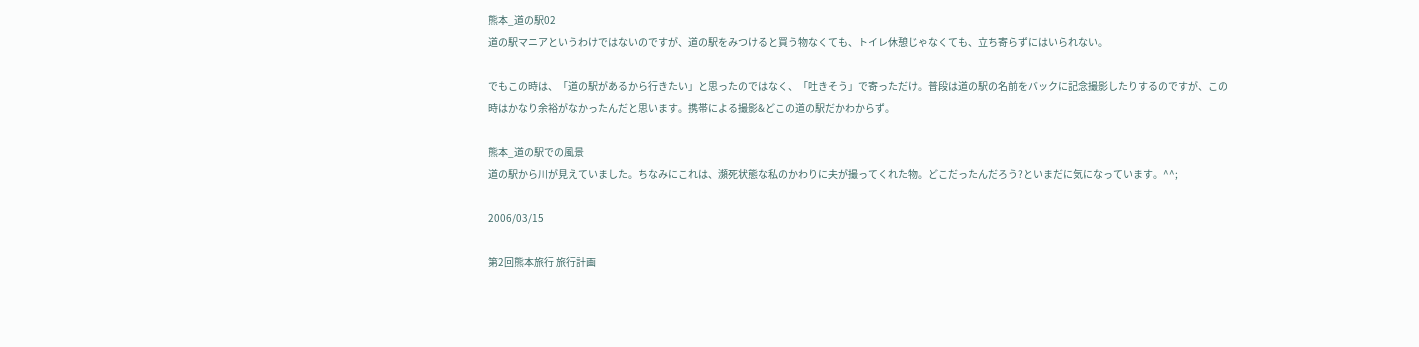熊本_道の駅02
道の駅マニアというわけではないのですが、道の駅をみつけると買う物なくても、トイレ休憩じゃなくても、立ち寄らずにはいられない。

でもこの時は、「道の駅があるから行きたい」と思ったのではなく、「吐きそう」で寄っただけ。普段は道の駅の名前をバックに記念撮影したりするのですが、この時はかなり余裕がなかったんだと思います。携帯による撮影&どこの道の駅だかわからず。

熊本_道の駅での風景
道の駅から川が見えていました。ちなみにこれは、瀕死状態な私のかわりに夫が撮ってくれた物。どこだったんだろう?といまだに気になっています。^^;

2006/03/15

第2回熊本旅行 旅行計画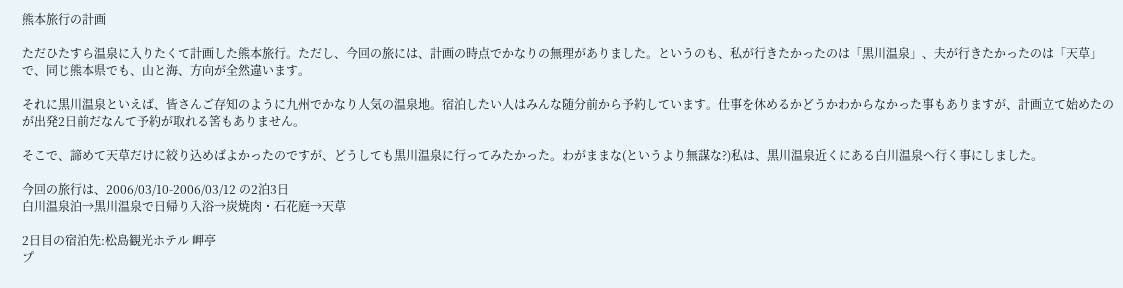熊本旅行の計画

ただひたすら温泉に入りたくて計画した熊本旅行。ただし、今回の旅には、計画の時点でかなりの無理がありました。というのも、私が行きたかったのは「黒川温泉」、夫が行きたかったのは「天草」で、同じ熊本県でも、山と海、方向が全然違います。

それに黒川温泉といえば、皆さんご存知のように九州でかなり人気の温泉地。宿泊したい人はみんな随分前から予約しています。仕事を休めるかどうかわからなかった事もありますが、計画立て始めたのが出発2日前だなんて予約が取れる筈もありません。

そこで、諦めて天草だけに絞り込めばよかったのですが、どうしても黒川温泉に行ってみたかった。わがままな(というより無謀な?)私は、黒川温泉近くにある白川温泉へ行く事にしました。

今回の旅行は、2006/03/10-2006/03/12 の2泊3日
白川温泉泊→黒川温泉で日帰り入浴→炭焼肉・石花庭→天草

2日目の宿泊先:松島観光ホテル 岬亭
プ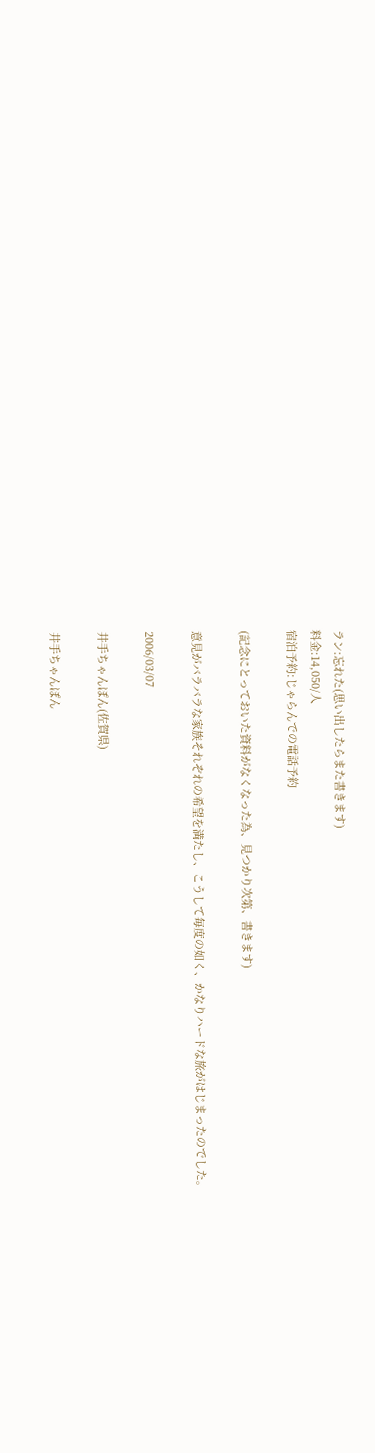ラン:忘れた(思い出したらまた書きます)
料金:14,050/人
宿泊予約:じゃらんでの電話予約

(記念にとっておいた資料がなくなった為、見つかり次第、書きます)

意見がバラバラな家族それぞれの希望を満たし、こうして毎度の如く、かなりハードな旅がはじまったのでした。

2006/03/07

井手ちゃんぽん(佐賀県)

井手ちゃんぽん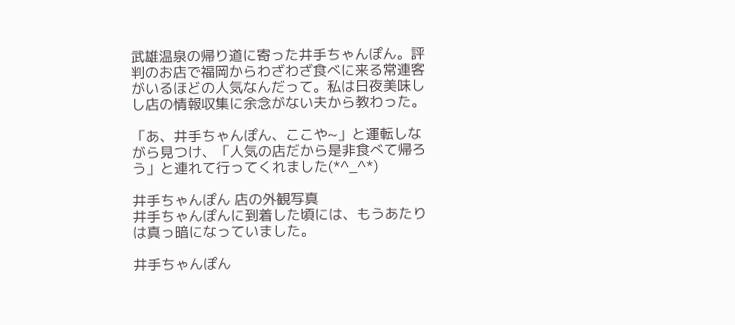武雄温泉の帰り道に寄った井手ちゃんぽん。評判のお店で福岡からわざわざ食べに来る常連客がいるほどの人気なんだって。私は日夜美味しし店の情報収集に余念がない夫から教わった。

「あ、井手ちゃんぽん、ここや~」と運転しながら見つけ、「人気の店だから是非食べて帰ろう」と連れて行ってくれました(*^_^*)

井手ちゃんぽん 店の外観写真
井手ちゃんぽんに到着した頃には、もうあたりは真っ暗になっていました。

井手ちゃんぽん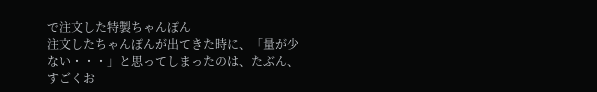で注文した特製ちゃんぽん
注文したちゃんぽんが出てきた時に、「量が少ない・・・」と思ってしまったのは、たぶん、すごくお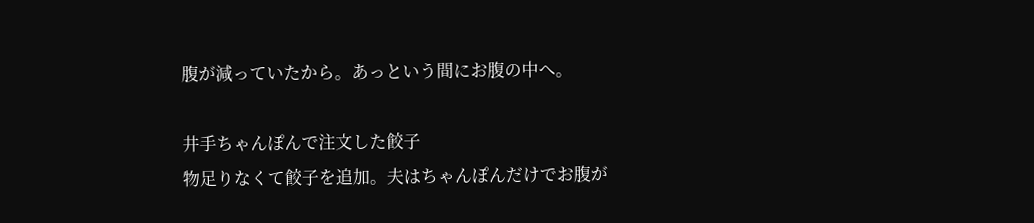腹が減っていたから。あっという間にお腹の中へ。

井手ちゃんぽんで注文した餃子
物足りなくて餃子を追加。夫はちゃんぽんだけでお腹が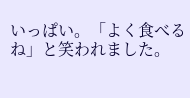いっぱい。「よく食べるね」と笑われました。